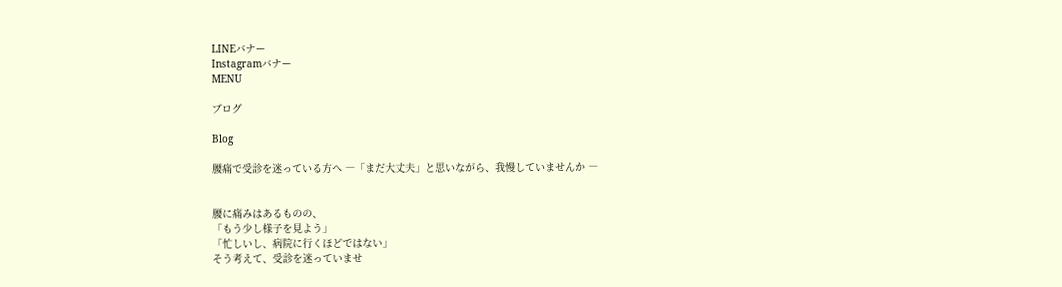LINEバナー
Instagramバナー
MENU

ブログ

Blog

腰痛で受診を迷っている方へ ―「まだ大丈夫」と思いながら、我慢していませんか ―


腰に痛みはあるものの、
「もう少し様子を見よう」
「忙しいし、病院に行くほどではない」
そう考えて、受診を迷っていませ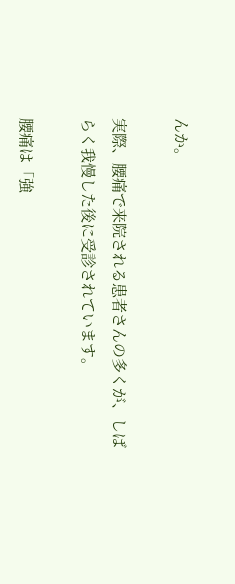んか。

実際、腰痛で来院される患者さんの多くが、しばらく我慢した後に受診されています。

腰痛は「強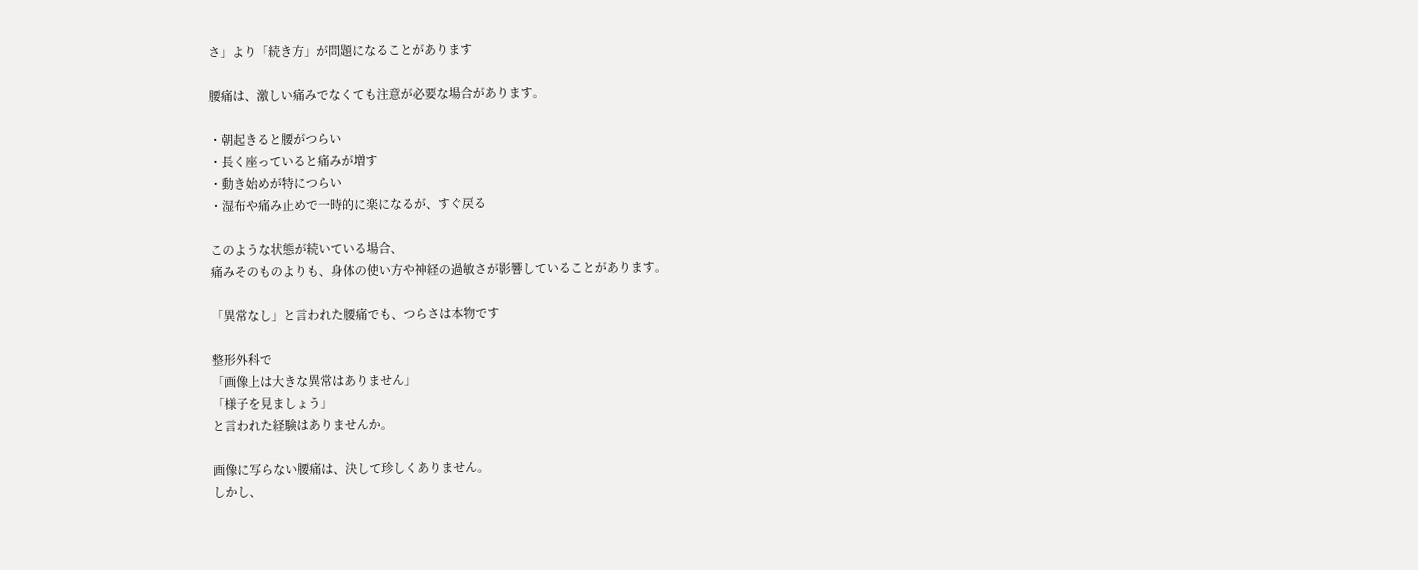さ」より「続き方」が問題になることがあります

腰痛は、激しい痛みでなくても注意が必要な場合があります。

・朝起きると腰がつらい
・長く座っていると痛みが増す
・動き始めが特につらい
・湿布や痛み止めで一時的に楽になるが、すぐ戻る

このような状態が続いている場合、
痛みそのものよりも、身体の使い方や神経の過敏さが影響していることがあります。

「異常なし」と言われた腰痛でも、つらさは本物です

整形外科で
「画像上は大きな異常はありません」
「様子を見ましょう」
と言われた経験はありませんか。

画像に写らない腰痛は、決して珍しくありません。
しかし、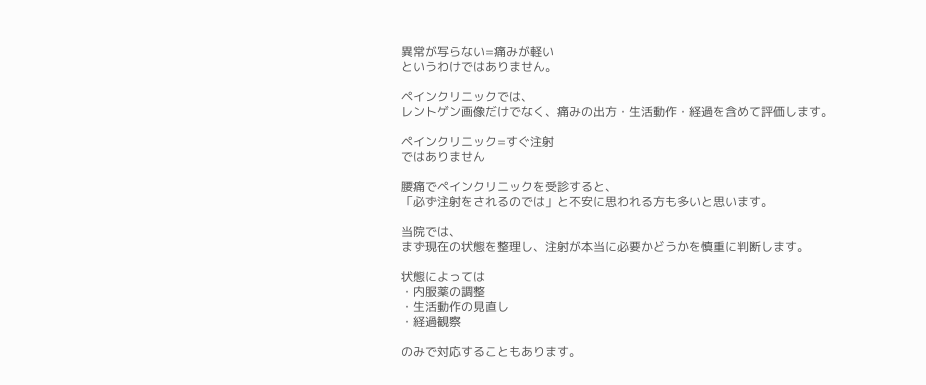異常が写らない=痛みが軽い
というわけではありません。

ペインクリニックでは、
レントゲン画像だけでなく、痛みの出方・生活動作・経過を含めて評価します。

ペインクリニック=すぐ注射
ではありません

腰痛でペインクリニックを受診すると、
「必ず注射をされるのでは」と不安に思われる方も多いと思います。

当院では、
まず現在の状態を整理し、注射が本当に必要かどうかを慎重に判断します。

状態によっては
・内服薬の調整
・生活動作の見直し
・経過観察

のみで対応することもあります。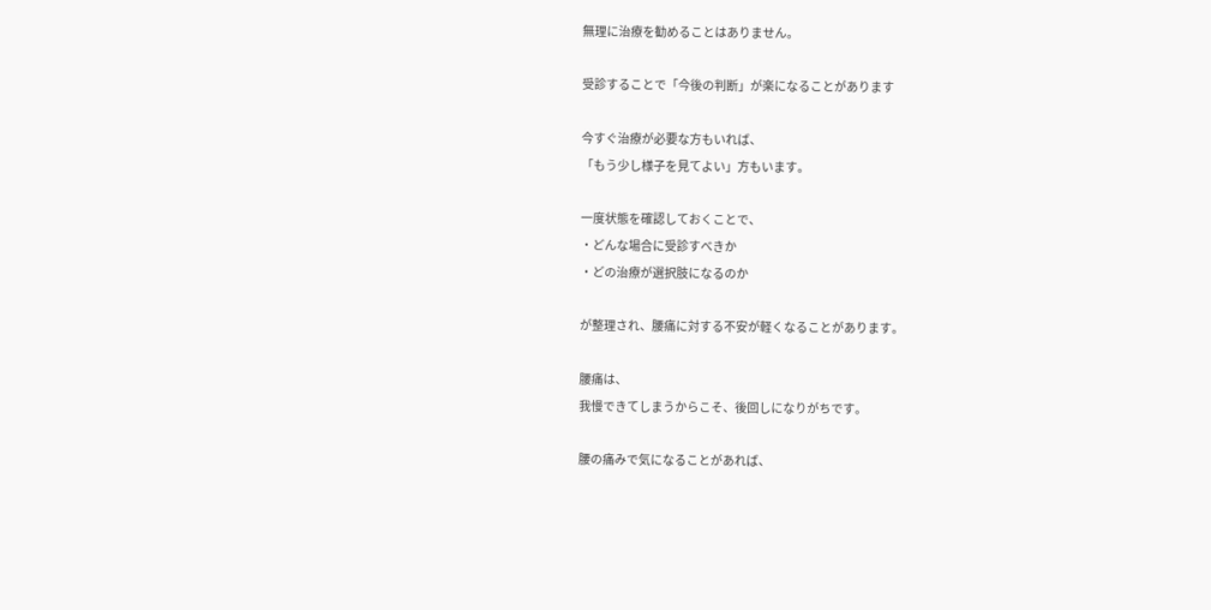無理に治療を勧めることはありません。

受診することで「今後の判断」が楽になることがあります

今すぐ治療が必要な方もいれば、
「もう少し様子を見てよい」方もいます。

一度状態を確認しておくことで、
・どんな場合に受診すべきか
・どの治療が選択肢になるのか

が整理され、腰痛に対する不安が軽くなることがあります。

腰痛は、
我慢できてしまうからこそ、後回しになりがちです。

腰の痛みで気になることがあれば、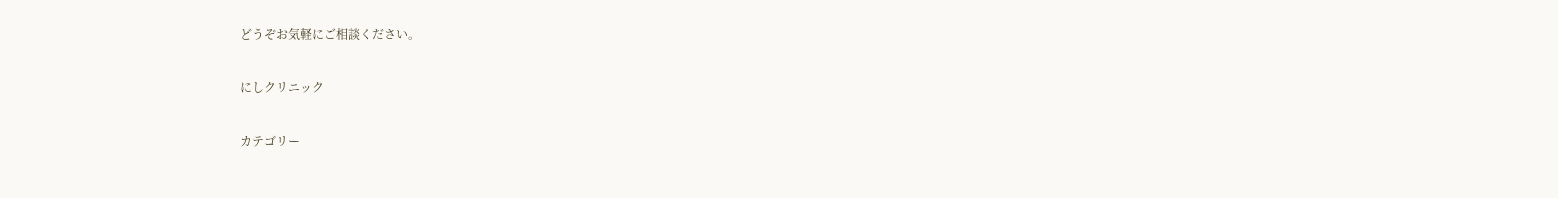どうぞお気軽にご相談ください。

にしクリニック

カテゴリー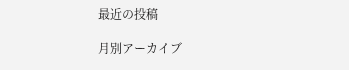最近の投稿

月別アーカイブ